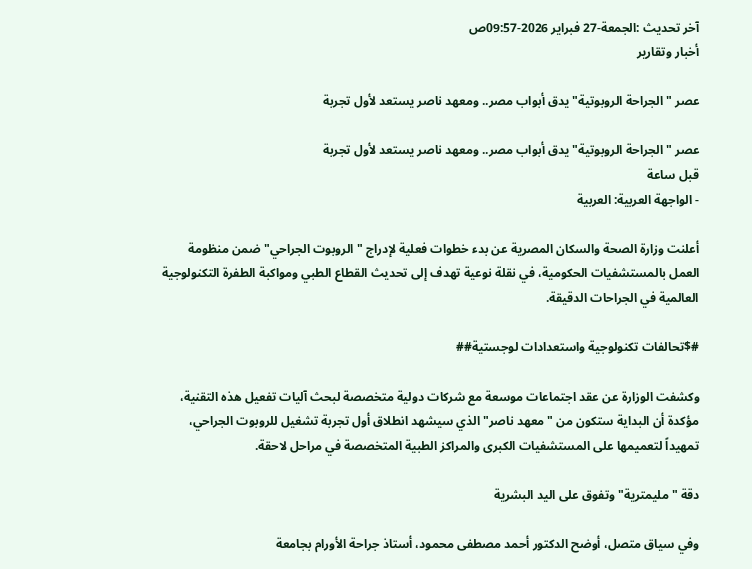آخر تحديث :الجمعة-27 فبراير 2026-09:57ص
أخبار وتقارير

عصر "الجراحة الروبوتية" يدق أبواب مصر.. ومعهد ناصر يستعد لأول تجربة

عصر "الجراحة الروبوتية" يدق أبواب مصر.. ومعهد ناصر يستعد لأول تجربة
قبل ساعة
- الواجهة العربية: العربية

أعلنت وزارة الصحة والسكان المصرية عن بدء خطوات فعلية لإدراج "الروبوت الجراحي" ضمن منظومة العمل بالمستشفيات الحكومية، في نقلة نوعية تهدف إلى تحديث القطاع الطبي ومواكبة الطفرة التكنولوجية العالمية في الجراحات الدقيقة.

#$تحالفات تكنولوجية واستعدادات لوجستية##

وكشفت الوزارة عن عقد اجتماعات موسعة مع شركات دولية متخصصة لبحث آليات تفعيل هذه التقنية، مؤكدة أن البداية ستكون من "معهد ناصر" الذي سيشهد انطلاق أول تجربة تشغيل للروبوت الجراحي، تمهيداً لتعميمها على المستشفيات الكبرى والمراكز الطبية المتخصصة في مراحل لاحقة.

دقة "مليمترية" وتفوق على اليد البشرية

وفي سياق متصل، أوضح الدكتور أحمد مصطفى محمود، أستاذ جراحة الأورام بجامعة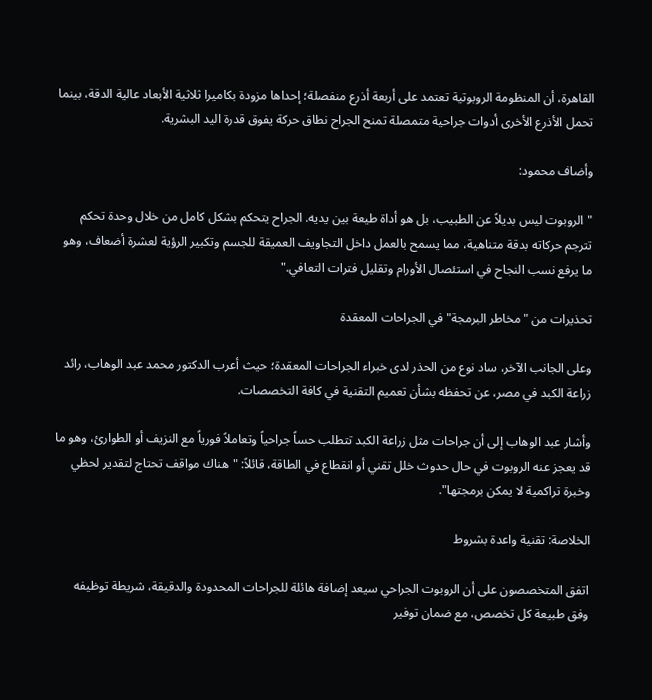القاهرة، أن المنظومة الروبوتية تعتمد على أربعة أذرع منفصلة؛ إحداها مزودة بكاميرا ثلاثية الأبعاد عالية الدقة، بينما تحمل الأذرع الأخرى أدوات جراحية متمصلة تمنح الجراح نطاق حركة يفوق قدرة اليد البشرية.

وأضاف محمود:

"الروبوت ليس بديلاً عن الطبيب، بل هو أداة طيعة بين يديه. الجراح يتحكم بشكل كامل من خلال وحدة تحكم تترجم حركاته بدقة متناهية، مما يسمح بالعمل داخل التجاويف العميقة للجسم وتكبير الرؤية لعشرة أضعاف، وهو ما يرفع نسب النجاح في استئصال الأورام وتقليل فترات التعافي."

تحذيرات من "مخاطر البرمجة" في الجراحات المعقدة

وعلى الجانب الآخر، ساد نوع من الحذر لدى خبراء الجراحات المعقدة؛ حيث أعرب الدكتور محمد عبد الوهاب، رائد زراعة الكبد في مصر، عن تحفظه بشأن تعميم التقنية في كافة التخصصات.

وأشار عبد الوهاب إلى أن جراحات مثل زراعة الكبد تتطلب حساً جراحياً وتعاملاً فورياً مع النزيف أو الطوارئ، وهو ما قد يعجز عنه الروبوت في حال حدوث خلل تقني أو انقطاع في الطاقة، قائلاً: "هناك مواقف تحتاج لتقدير لحظي وخبرة تراكمية لا يمكن برمجتها".

الخلاصة: تقنية واعدة بشروط

اتفق المتخصصون على أن الروبوت الجراحي سيعد إضافة هائلة للجراحات المحدودة والدقيقة، شريطة توظيفه وفق طبيعة كل تخصص، مع ضمان توفير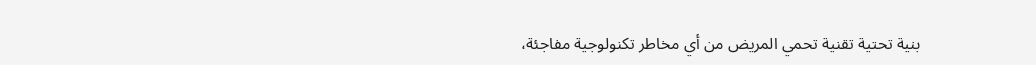بنية تحتية تقنية تحمي المريض من أي مخاطر تكنولوجية مفاجئة،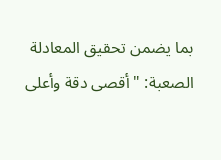بما يضمن تحقيق المعادلة الصعبة: "أقصى دقة وأعلى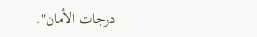درجات الأمان".